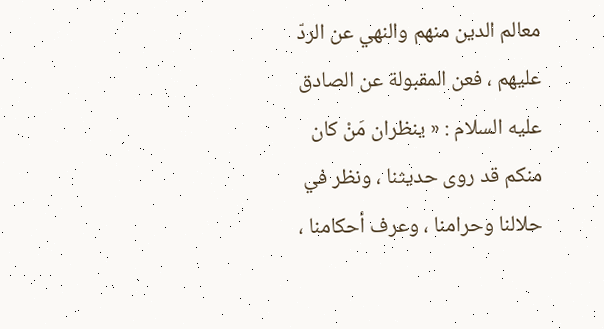معالم الدين منهم والنهي عن الردّ عليهم ، فعن المقبولة عن الصادق عليه السلام : « ينظران مَنْ كان منكم قد روى حديثنا ، ونظر في حلالنا وحرامنا ، وعرف أحكامنا ،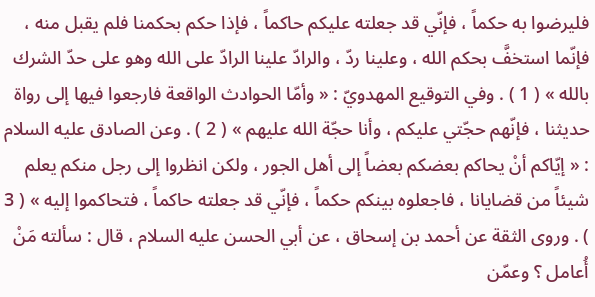فليرضوا به حكماً ، فإنّي قد جعلته عليكم حاكماً ، فإذا حكم بحكمنا فلم يقبل منه ، فإنّما استخفَّ بحكم الله ، وعلينا ردّ ، والرادّ علينا الرادّ على الله وهو على حدّ الشرك بالله » ( 1 ) . وفي التوقيع المهدويّ : « وأمّا الحوادث الواقعة فارجعوا فيها إلى رواة حديثنا ، فإنّهم حجّتي عليكم ، وأنا حجّة الله عليهم » ( 2 ) . وعن الصادق عليه السلام : « إيّاكم أنْ يحاكم بعضكم بعضاً إلى أهل الجور ، ولكن انظروا إلى رجل منكم يعلم شيئاً من قضايانا ، فاجعلوه بينكم حكماً ، فإنّي قد جعلته حاكماً ، فتحاكموا إليه » ( 3 ) . وروى الثقة عن أحمد بن إسحاق ، عن أبي الحسن عليه السلام ، قال : سألته مَنْ أُعامل ؟ وعمّن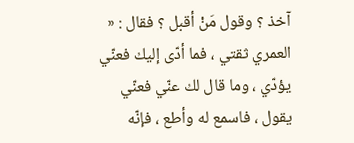آخذ ؟ وقول مَنْ أقبل ؟ فقال : « العمري ثقتي ، فما أدّى إليك فعنّي يؤدّي ، وما قال لك عنّي فعنّي يقول ، فاسمع له وأطع ، فإنّه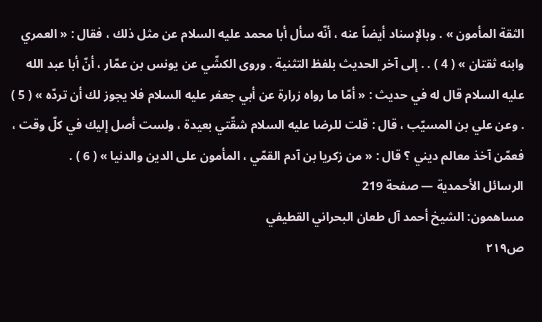الثقة المأمون » . وبالإسناد أيضاً عنه ، أنّه سأل أبا محمد عليه السلام عن مثل ذلك ، فقال : « العمري وابنه ثقتان » ( 4 ) . . إلى آخر الحديث بلفظ التثنية . وروى الكشّي عن يونس بن عمّار ، أنّ أبا عبد الله عليه السلام قال له في حديث : « أمّا ما رواه زرارة عن أبي جعفر عليه السلام فلا يجوز لك أن تردّه » ( 5 ) . وعن علي بن المسيّب ، قال : قلت للرضا عليه السلام شقّتي بعيدة ، ولست أصل إليك في كلّ وقت ، فعمّن آخذ معالم ديني ؟ قال : « من زكريا بن آدم القمّي ، المأمون على الدين والدنيا » ( 6 ) .
الرسائل الأحمدية — صفحة 219
مساهمون: الشيخ أحمد آل طعان البحراني القطيفي
ص٢١٩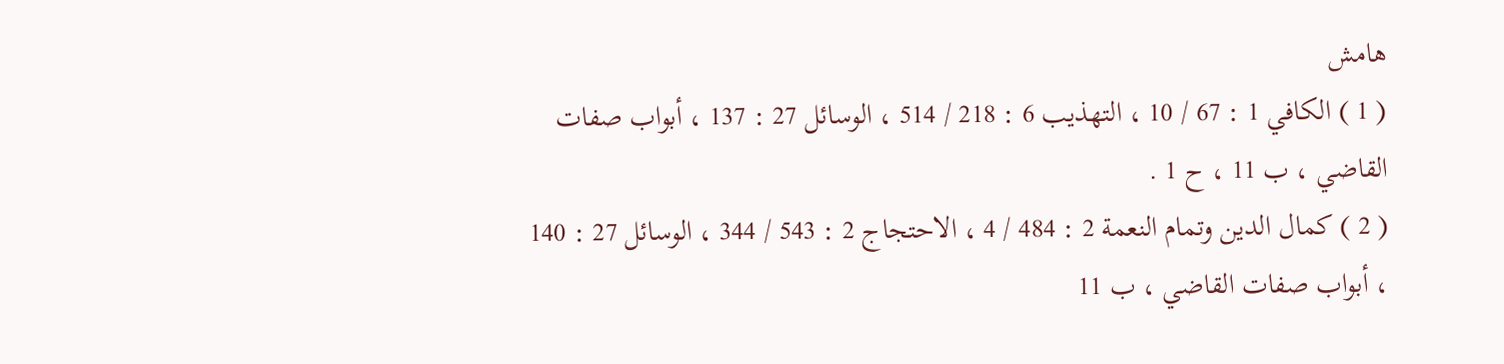هامش
( 1 ) الكافي 1 : 67 / 10 ، التهذيب 6 : 218 / 514 ، الوسائل 27 : 137 ، أبواب صفات القاضي ، ب 11 ، ح 1 .
( 2 ) كمال الدين وتمام النعمة 2 : 484 / 4 ، الاحتجاج 2 : 543 / 344 ، الوسائل 27 : 140 ، أبواب صفات القاضي ، ب 11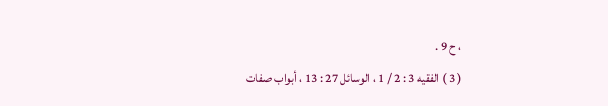، ح 9 .
( 3 ) الفقيه 3 : 2 / 1 ، الوسائل 27 : 13 ، أبواب صفات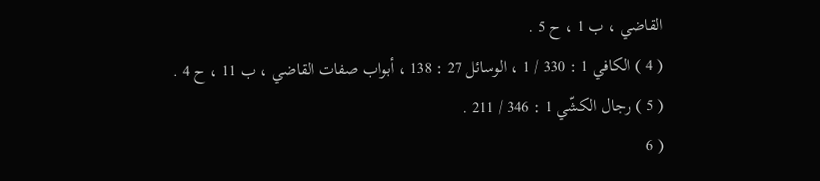القاضي ، ب 1 ، ح 5 .
( 4 ) الكافي 1 : 330 / 1 ، الوسائل 27 : 138 ، أبواب صفات القاضي ، ب 11 ، ح 4 .
( 5 ) رجال الكشّي 1 : 346 / 211 .
( 6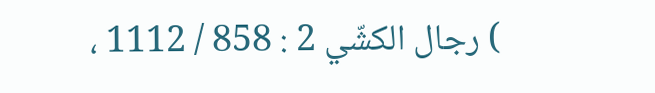) رجال الكشّي 2 : 858 / 1112 ،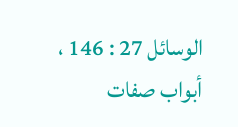الوسائل 27 : 146 ، أبواب صفات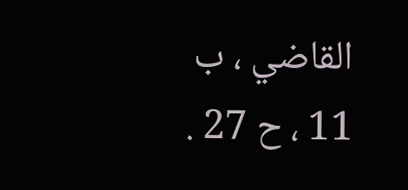القاضي ، ب 11 ، ح 27 .